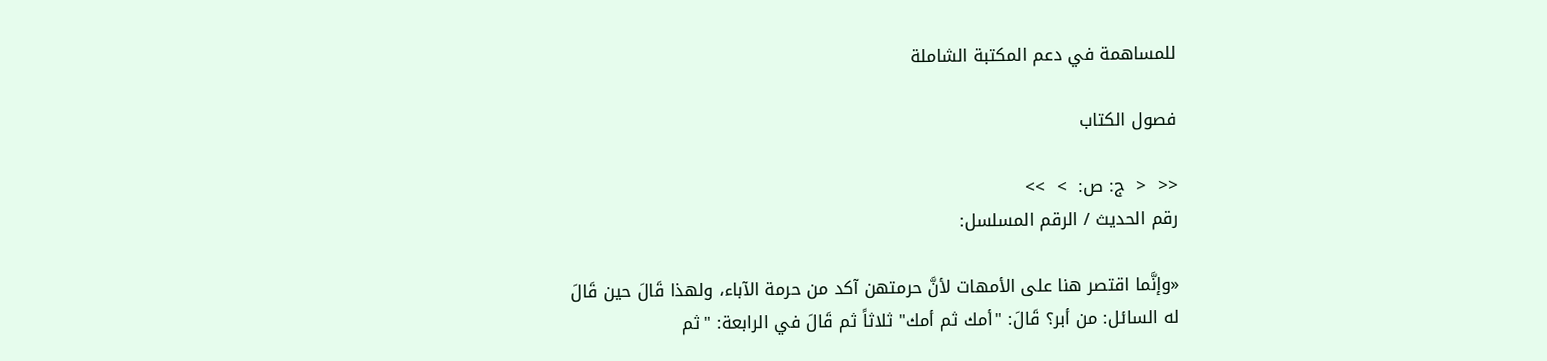للمساهمة في دعم المكتبة الشاملة

فصول الكتاب

<<  <  ج: ص:  >  >>
رقم الحديث / الرقم المسلسل:

«وإنَّما اقتصر هنا على الأمهات لأنَّ حرمتهن آكد من حرمة الآباء، ولهذا قَالَ حين قَالَ له السائل: من أبر؟ قَالَ: "أمك ثم أمك" ثلاثاً ثم قَالَ في الرابعة: "ثم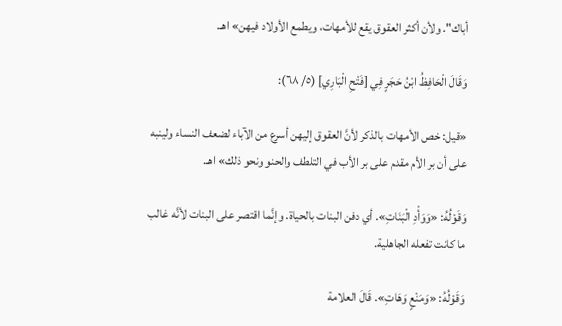أباك". ولأن أكثر العقوق يقع للأمهات، ويطمع الأولاد فيهن» اهـ.

وَقَالَ الْحَافِظُ ابْنُ حَجَرٍ فِي [فَتْحِ الْبَارِي] (٥/ ٦٨):

«قيل: خص الأمهات بالذكر لأنَّ العقوق إليهن أسرع من الآباء لضعف النساء ولينبه على أن بر الأم مقدم على بر الأب في التلطف والحنو ونحو ذلك» اهـ.

وَقَوْلُهُ: «وَوَأْدِ الْبَنَاتِ». أي دفن البنات بالحياة. وإنَّما اقتصر على البنات لأنَّه غالب ما كانت تفعله الجاهلية.

وَقَوْلُهُ: «وَمَنْعٍ وَهَاتِ». قَالَ العلامة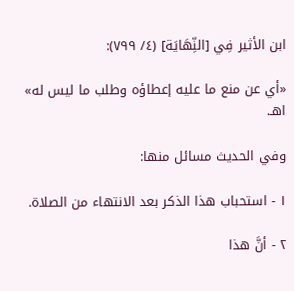ابن الأثير فِي [النِّهَايَة] (٤/ ٧٩٩):

«أي عن منع ما عليه إعطاؤه وطلب ما ليس له» اهـ.

وفي الحديث مسائل منها:

١ - استحباب هذا الذكر بعد الانتهاء من الصلاة.

٢ - أنَّ هذا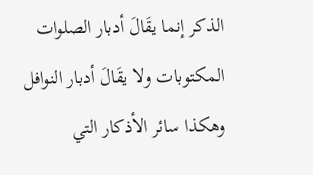الذكر إنما يقَالَ أدبار الصلوات المكتوبات ولا يقَالَ أدبار النوافل وهكذا سائر الأذكار التي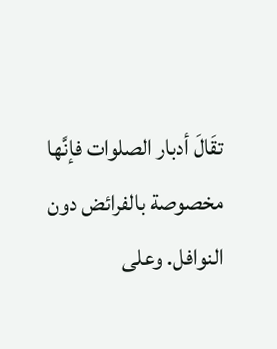تقَالَ أدبار الصلوات فإنَّها مخصوصة بالفرائض دون النوافل. وعلى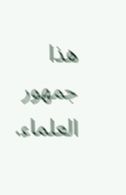هذا جمهور العلماء.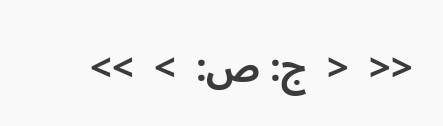<<  <  ج: ص:  >  >>